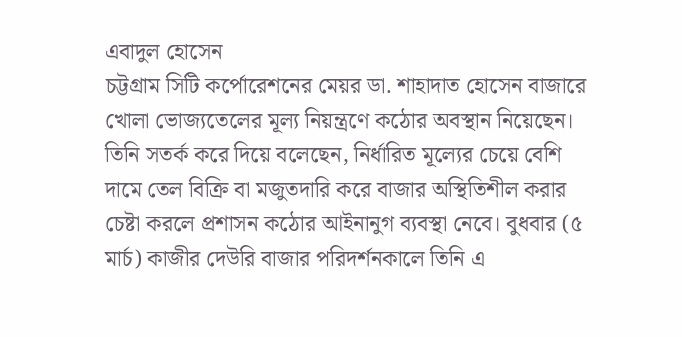এবাদুল হোসেন
চট্টগ্রাম সিটি কর্পোরেশনের মেয়র ডা. শাহাদাত হোসেন বাজারে খোলা ভোজ্যতেলের মূল্য নিয়ন্ত্রণে কঠোর অবস্থান নিয়েছেন। তিনি সতর্ক করে দিয়ে বলেছেন, নির্ধারিত মূল্যের চেয়ে বেশি দামে তেল বিক্রি বা মজুতদারি করে বাজার অস্থিতিশীল করার চেষ্টা করলে প্রশাসন কঠোর আইনানুগ ব্যবস্থা নেবে। বুধবার (৫ মার্চ) কাজীর দেউরি বাজার পরিদর্শনকালে তিনি এ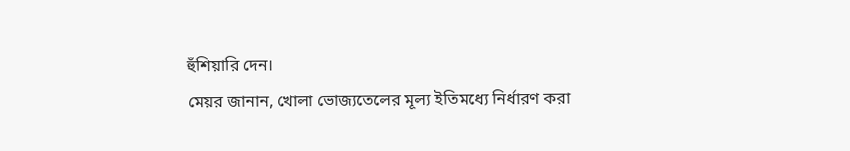হুঁশিয়ারি দেন।
মেয়র জানান, খোলা ভোজ্যতেলের মূল্য ইতিমধ্যে নির্ধারণ করা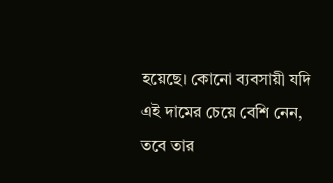হয়েছে। কোনো ব্যবসায়ী যদি এই দামের চেয়ে বেশি নেন, তবে তার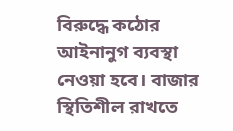বিরুদ্ধে কঠোর আইনানুগ ব্যবস্থা নেওয়া হবে। বাজার স্থিতিশীল রাখতে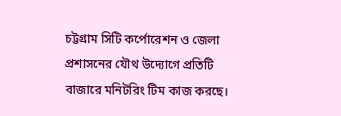চট্টগ্রাম সিটি কর্পোরেশন ও জেলা প্রশাসনের যৌথ উদ্যোগে প্রতিটি বাজারে মনিটরিং টিম কাজ করছে।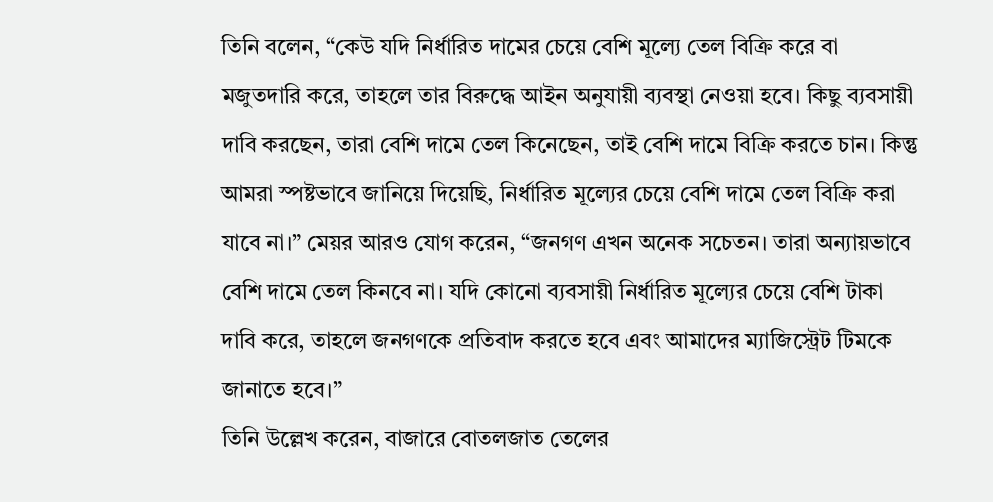তিনি বলেন, “কেউ যদি নির্ধারিত দামের চেয়ে বেশি মূল্যে তেল বিক্রি করে বা মজুতদারি করে, তাহলে তার বিরুদ্ধে আইন অনুযায়ী ব্যবস্থা নেওয়া হবে। কিছু ব্যবসায়ী দাবি করছেন, তারা বেশি দামে তেল কিনেছেন, তাই বেশি দামে বিক্রি করতে চান। কিন্তু আমরা স্পষ্টভাবে জানিয়ে দিয়েছি, নির্ধারিত মূল্যের চেয়ে বেশি দামে তেল বিক্রি করা যাবে না।” মেয়র আরও যোগ করেন, “জনগণ এখন অনেক সচেতন। তারা অন্যায়ভাবে বেশি দামে তেল কিনবে না। যদি কোনো ব্যবসায়ী নির্ধারিত মূল্যের চেয়ে বেশি টাকা দাবি করে, তাহলে জনগণকে প্রতিবাদ করতে হবে এবং আমাদের ম্যাজিস্ট্রেট টিমকে জানাতে হবে।”
তিনি উল্লেখ করেন, বাজারে বোতলজাত তেলের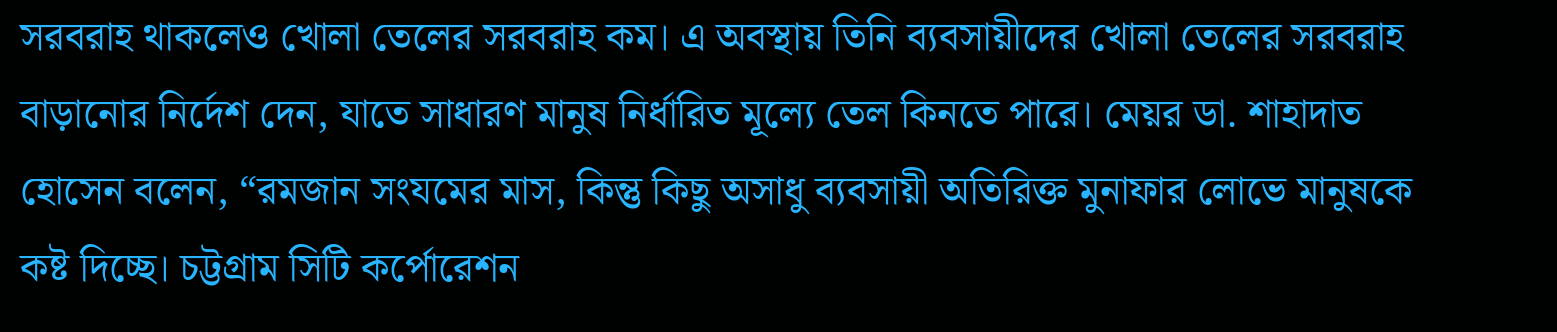সরবরাহ থাকলেও খোলা তেলের সরবরাহ কম। এ অবস্থায় তিনি ব্যবসায়ীদের খোলা তেলের সরবরাহ বাড়ানোর নির্দেশ দেন, যাতে সাধারণ মানুষ নির্ধারিত মূল্যে তেল কিনতে পারে। মেয়র ডা. শাহাদাত হোসেন বলেন, “রমজান সংযমের মাস, কিন্তু কিছু অসাধু ব্যবসায়ী অতিরিক্ত মুনাফার লোভে মানুষকে কষ্ট দিচ্ছে। চট্টগ্রাম সিটি কর্পোরেশন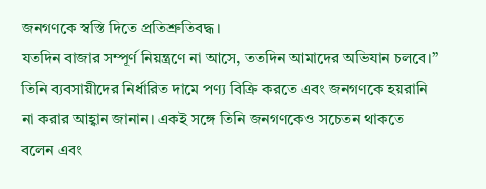জনগণকে স্বস্তি দিতে প্রতিশ্রুতিবদ্ধ।
যতদিন বাজার সম্পূর্ণ নিয়ন্ত্রণে না আসে, ততদিন আমাদের অভিযান চলবে।” তিনি ব্যবসায়ীদের নির্ধারিত দামে পণ্য বিক্রি করতে এবং জনগণকে হয়রানি না করার আহ্বান জানান। একই সঙ্গে তিনি জনগণকেও সচেতন থাকতে বলেন এবং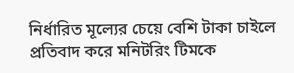নির্ধারিত মূল্যের চেয়ে বেশি টাকা চাইলে প্রতিবাদ করে মনিটরিং টিমকে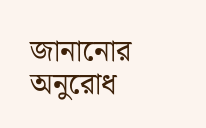জানানোর অনুরোধ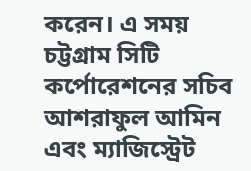করেন। এ সময় চট্টগ্রাম সিটি কর্পোরেশনের সচিব আশরাফুল আমিন এবং ম্যাজিস্ট্রেট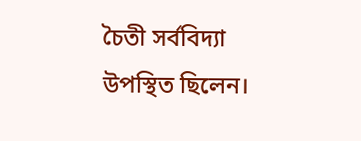চৈতী সর্ববিদ্যা উপস্থিত ছিলেন।